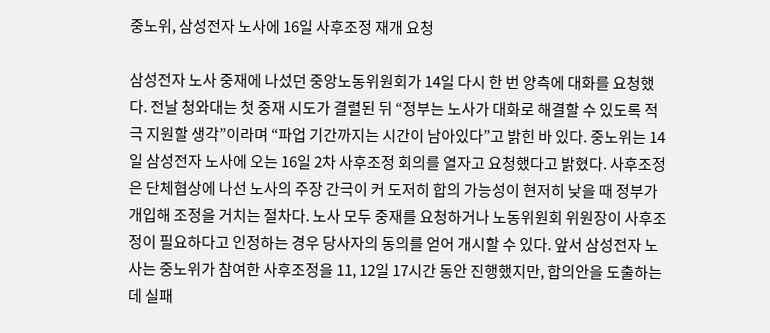중노위, 삼성전자 노사에 16일 사후조정 재개 요청

삼성전자 노사 중재에 나섰던 중앙노동위원회가 14일 다시 한 번 양측에 대화를 요청했다. 전날 청와대는 첫 중재 시도가 결렬된 뒤 “정부는 노사가 대화로 해결할 수 있도록 적극 지원할 생각”이라며 “파업 기간까지는 시간이 남아있다”고 밝힌 바 있다. 중노위는 14일 삼성전자 노사에 오는 16일 2차 사후조정 회의를 열자고 요청했다고 밝혔다. 사후조정은 단체협상에 나선 노사의 주장 간극이 커 도저히 합의 가능성이 현저히 낮을 때 정부가 개입해 조정을 거치는 절차다. 노사 모두 중재를 요청하거나 노동위원회 위원장이 사후조정이 필요하다고 인정하는 경우 당사자의 동의를 얻어 개시할 수 있다. 앞서 삼성전자 노사는 중노위가 참여한 사후조정을 11, 12일 17시간 동안 진행했지만, 합의안을 도출하는 데 실패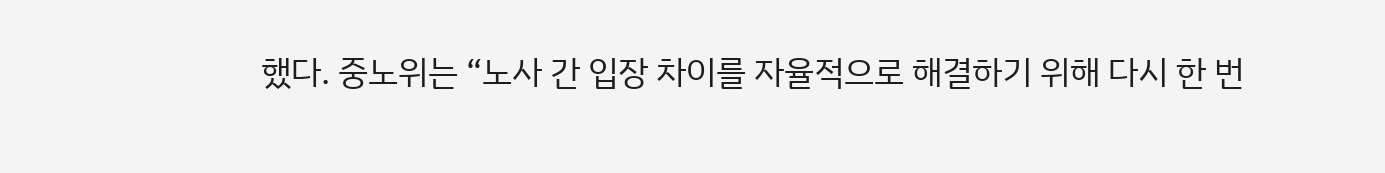했다. 중노위는 “노사 간 입장 차이를 자율적으로 해결하기 위해 다시 한 번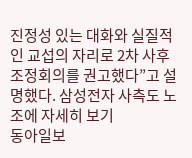진정성 있는 대화와 실질적인 교섭의 자리로 2차 사후조정회의를 권고했다”고 설명했다. 삼성전자 사측도 노조에 자세히 보기
동아일보